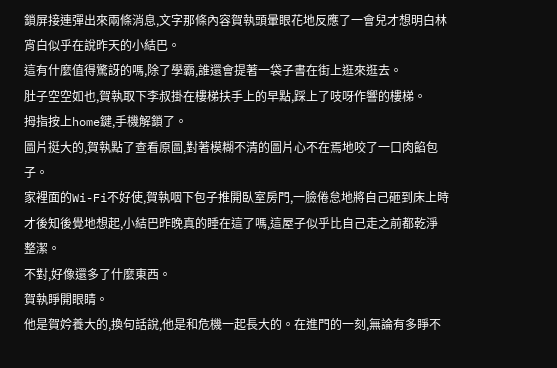鎖屏接連彈出來兩條消息,文字那條內容賀執頭暈眼花地反應了一會兒才想明白林宵白似乎在說昨天的小結巴。
這有什麼值得驚訝的嗎,除了學霸,誰還會提著一袋子書在街上逛來逛去。
肚子空空如也,賀執取下李叔掛在樓梯扶手上的早點,踩上了吱呀作響的樓梯。
拇指按上home鍵,手機解鎖了。
圖片挺大的,賀執點了查看原圖,對著模糊不清的圖片心不在焉地咬了一口肉餡包子。
家裡面的Wi-Fi不好使,賀執咽下包子推開臥室房門,一臉倦怠地將自己砸到床上時才後知後覺地想起,小結巴昨晚真的睡在這了嗎,這屋子似乎比自己走之前都乾淨整潔。
不對,好像還多了什麼東西。
賀執睜開眼睛。
他是賀妗養大的,換句話說,他是和危機一起長大的。在進門的一刻,無論有多睜不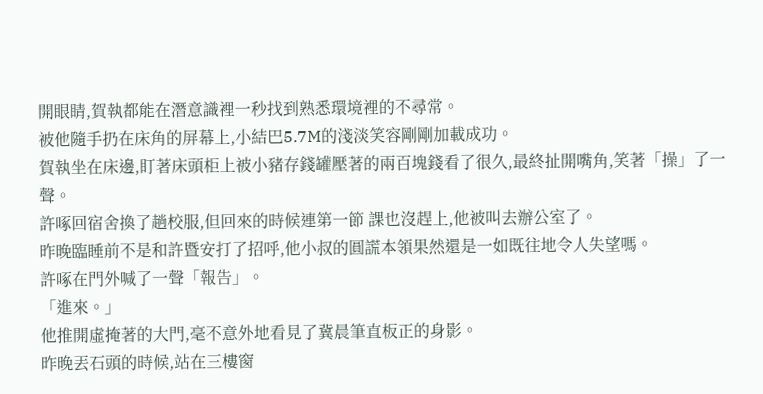開眼睛,賀執都能在潛意識裡一秒找到熟悉環境裡的不尋常。
被他隨手扔在床角的屏幕上,小結巴5.7M的淺淡笑容剛剛加載成功。
賀執坐在床邊,盯著床頭柜上被小豬存錢罐壓著的兩百塊錢看了很久,最終扯開嘴角,笑著「操」了一聲。
許啄回宿舍換了趟校服,但回來的時候連第一節 課也沒趕上,他被叫去辦公室了。
昨晚臨睡前不是和許暨安打了招呼,他小叔的圓謊本領果然還是一如既往地令人失望嗎。
許啄在門外喊了一聲「報告」。
「進來。」
他推開虛掩著的大門,毫不意外地看見了冀晨筆直板正的身影。
昨晚丟石頭的時候,站在三樓窗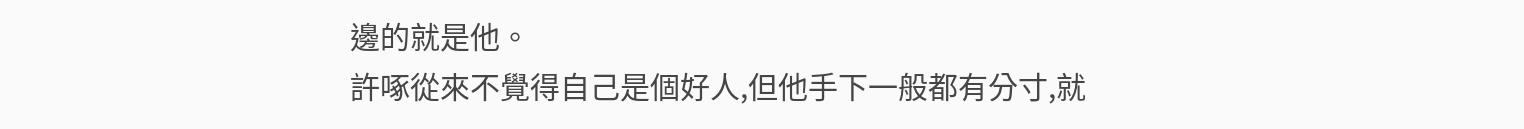邊的就是他。
許啄從來不覺得自己是個好人,但他手下一般都有分寸,就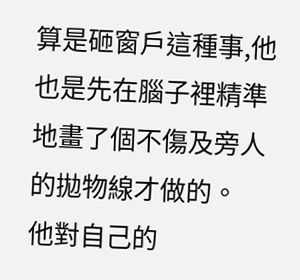算是砸窗戶這種事,他也是先在腦子裡精準地畫了個不傷及旁人的拋物線才做的。
他對自己的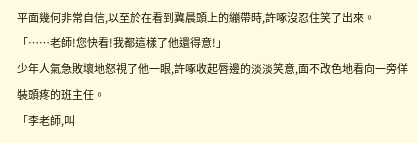平面幾何非常自信,以至於在看到冀晨頭上的繃帶時,許啄沒忍住笑了出來。
「……老師!您快看!我都這樣了他還得意!」
少年人氣急敗壞地怒視了他一眼,許啄收起唇邊的淡淡笑意,面不改色地看向一旁佯裝頭疼的班主任。
「李老師,叫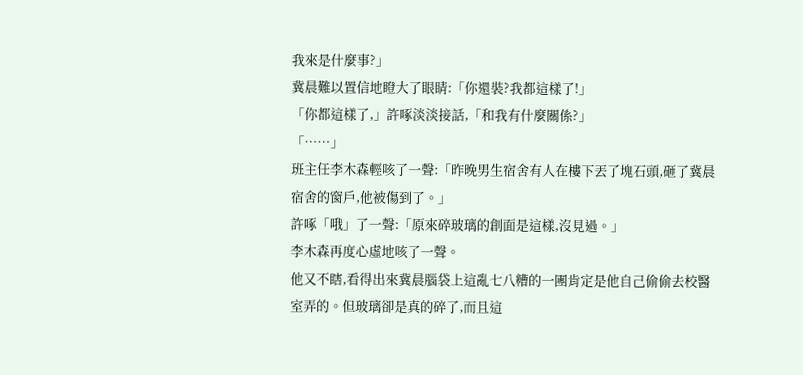我來是什麼事?」
冀晨難以置信地瞪大了眼睛:「你還裝?我都這樣了!」
「你都這樣了,」許啄淡淡接話,「和我有什麼關係?」
「……」
班主任李木森輕咳了一聲:「昨晚男生宿舍有人在樓下丟了塊石頭,砸了冀晨宿舍的窗戶,他被傷到了。」
許啄「哦」了一聲:「原來碎玻璃的創面是這樣,沒見過。」
李木森再度心虛地咳了一聲。
他又不瞎,看得出來冀晨腦袋上這亂七八糟的一團肯定是他自己偷偷去校醫室弄的。但玻璃卻是真的碎了,而且這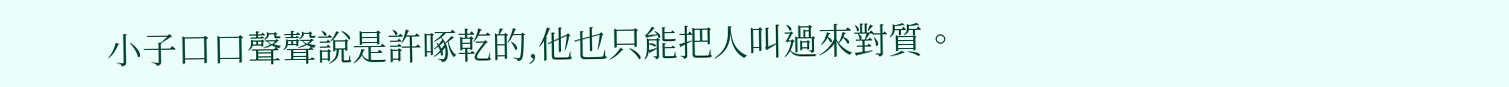小子口口聲聲說是許啄乾的,他也只能把人叫過來對質。